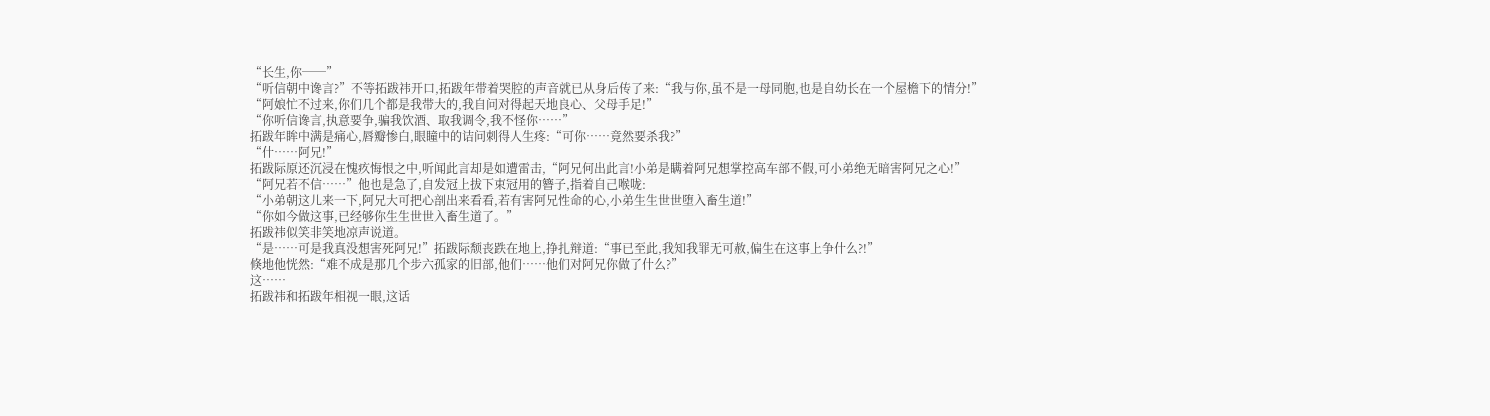“长生,你──”
“听信朝中谗言?”不等拓跋祎开口,拓跋年带着哭腔的声音就已从身后传了来:“我与你,虽不是一母同胞,也是自幼长在一个屋檐下的情分!”
“阿娘忙不过来,你们几个都是我带大的,我自问对得起天地良心、父母手足!”
“你听信谗言,执意要争,骗我饮酒、取我调令,我不怪你……”
拓跋年眸中满是痛心,唇瓣惨白,眼瞳中的诘问刺得人生疼:“可你……竟然要杀我?”
“什……阿兄!”
拓跋际原还沉浸在愧疚悔恨之中,听闻此言却是如遭雷击,“阿兄何出此言!小弟是瞒着阿兄想掌控高车部不假,可小弟绝无暗害阿兄之心!”
“阿兄若不信……”他也是急了,自发冠上拔下束冠用的簪子,指着自己喉咙:
“小弟朝这儿来一下,阿兄大可把心剖出来看看,若有害阿兄性命的心,小弟生生世世堕入畜生道!”
“你如今做这事,已经够你生生世世入畜生道了。”
拓跋祎似笑非笑地凉声说道。
“是……可是我真没想害死阿兄!”拓跋际颓丧跌在地上,挣扎辩道:“事已至此,我知我罪无可赦,偏生在这事上争什么?!”
倏地他恍然:“难不成是那几个步六孤家的旧部,他们……他们对阿兄你做了什么?”
这……
拓跋祎和拓跋年相视一眼,这话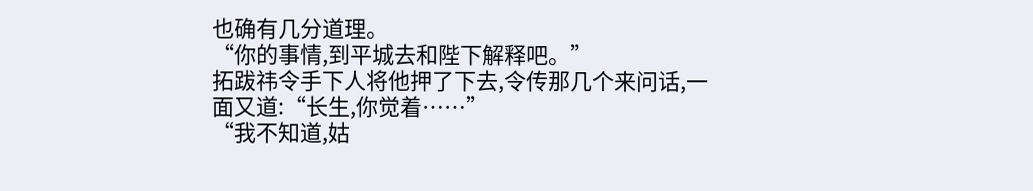也确有几分道理。
“你的事情,到平城去和陛下解释吧。”
拓跋祎令手下人将他押了下去,令传那几个来问话,一面又道:“长生,你觉着……”
“我不知道,姑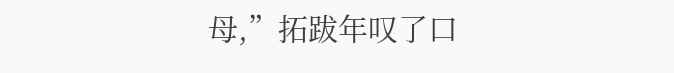母,”拓跋年叹了口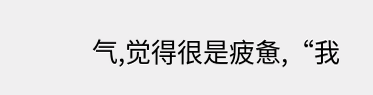气,觉得很是疲惫,“我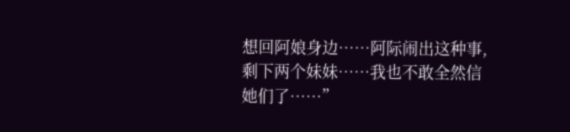想回阿娘身边……阿际闹出这种事,剩下两个妹妹……我也不敢全然信她们了……”